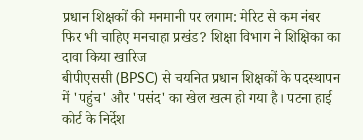प्रधान शिक्षकों की मनमानी पर लगाम: मेरिट से कम नंबर फिर भी चाहिए मनचाहा प्रखंड? शिक्षा विभाग ने शिक्षिका का दावा किया खारिज
बीपीएससी (BPSC) से चयनित प्रधान शिक्षकों के पदस्थापन में 'पहुंच' और 'पसंद' का खेल खत्म हो गया है। पटना हाई कोर्ट के निर्देश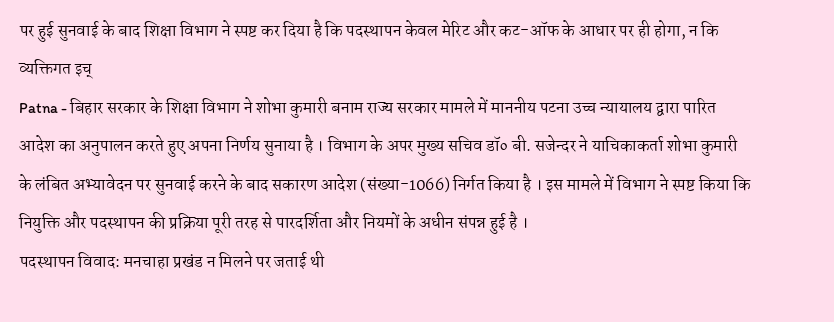पर हुई सुनवाई के बाद शिक्षा विभाग ने स्पष्ट कर दिया है कि पदस्थापन केवल मेरिट और कट-ऑफ के आधार पर ही होगा, न कि व्यक्तिगत इच्
Patna - बिहार सरकार के शिक्षा विभाग ने शोभा कुमारी बनाम राज्य सरकार मामले में माननीय पटना उच्च न्यायालय द्वारा पारित आदेश का अनुपालन करते हुए अपना निर्णय सुनाया है । विभाग के अपर मुख्य सचिव डॉ० बी. सजेन्दर ने याचिकाकर्ता शोभा कुमारी के लंबित अभ्यावेदन पर सुनवाई करने के बाद सकारण आदेश (संख्या-1066) निर्गत किया है । इस मामले में विभाग ने स्पष्ट किया कि नियुक्ति और पदस्थापन की प्रक्रिया पूरी तरह से पारदर्शिता और नियमों के अधीन संपन्न हुई है ।
पदस्थापन विवाद: मनचाहा प्रखंड न मिलने पर जताई थी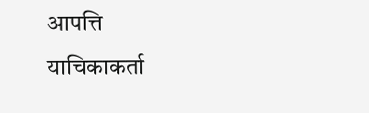आपत्ति
याचिकाकर्ता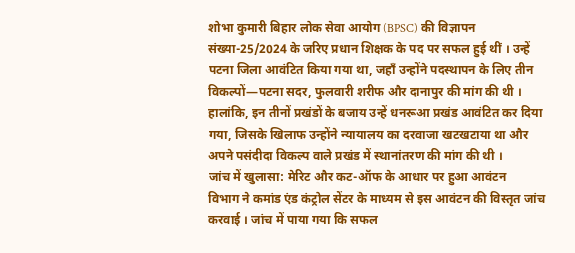शोभा कुमारी बिहार लोक सेवा आयोग (BPSC) की विज्ञापन संख्या-25/2024 के जरिए प्रधान शिक्षक के पद पर सफल हुई थीं । उन्हें पटना जिला आवंटित किया गया था, जहाँ उन्होंने पदस्थापन के लिए तीन विकल्पों—पटना सदर, फुलवारी शरीफ और दानापुर की मांग की थी । हालांकि, इन तीनों प्रखंडों के बजाय उन्हें धनरूआ प्रखंड आवंटित कर दिया गया, जिसके खिलाफ उन्होंने न्यायालय का दरवाजा खटखटाया था और अपने पसंदीदा विकल्प वाले प्रखंड में स्थानांतरण की मांग की थी ।
जांच में खुलासा: मेरिट और कट-ऑफ के आधार पर हुआ आवंटन
विभाग ने कमांड एंड कंट्रोल सेंटर के माध्यम से इस आवंटन की विस्तृत जांच करवाई । जांच में पाया गया कि सफल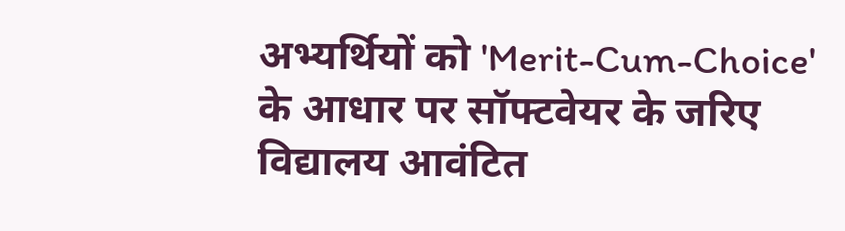अभ्यर्थियों को 'Merit-Cum-Choice' के आधार पर सॉफ्टवेयर के जरिए विद्यालय आवंटित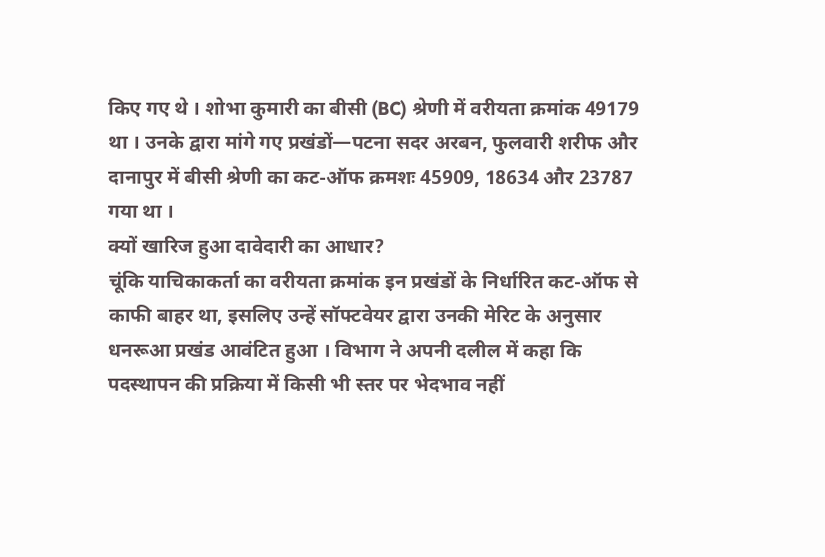किए गए थे । शोभा कुमारी का बीसी (BC) श्रेणी में वरीयता क्रमांक 49179 था । उनके द्वारा मांगे गए प्रखंडों—पटना सदर अरबन, फुलवारी शरीफ और दानापुर में बीसी श्रेणी का कट-ऑफ क्रमशः 45909, 18634 और 23787 गया था ।
क्यों खारिज हुआ दावेदारी का आधार?
चूंकि याचिकाकर्ता का वरीयता क्रमांक इन प्रखंडों के निर्धारित कट-ऑफ से काफी बाहर था, इसलिए उन्हें सॉफ्टवेयर द्वारा उनकी मेरिट के अनुसार धनरूआ प्रखंड आवंटित हुआ । विभाग ने अपनी दलील में कहा कि पदस्थापन की प्रक्रिया में किसी भी स्तर पर भेदभाव नहीं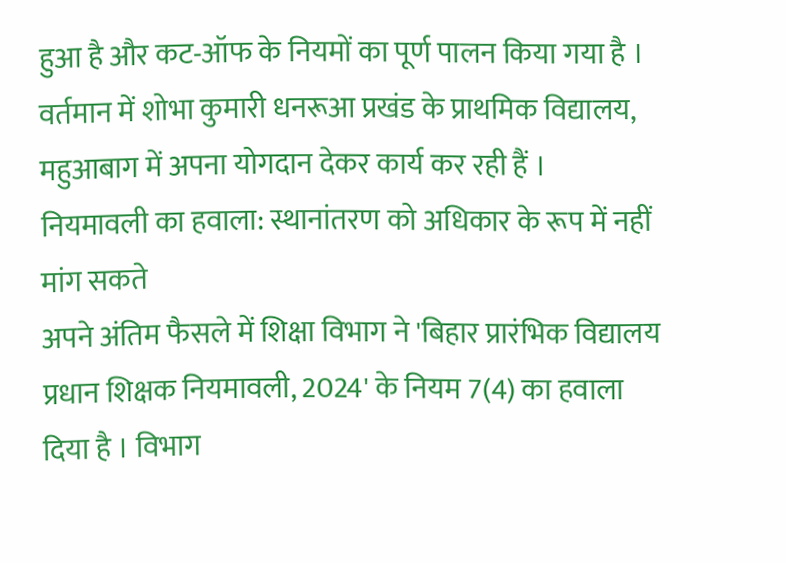हुआ है और कट-ऑफ के नियमों का पूर्ण पालन किया गया है । वर्तमान में शोभा कुमारी धनरूआ प्रखंड के प्राथमिक विद्यालय, महुआबाग में अपना योगदान देकर कार्य कर रही हैं ।
नियमावली का हवाला: स्थानांतरण को अधिकार के रूप में नहीं मांग सकते
अपने अंतिम फैसले में शिक्षा विभाग ने 'बिहार प्रारंभिक विद्यालय प्रधान शिक्षक नियमावली, 2024' के नियम 7(4) का हवाला दिया है । विभाग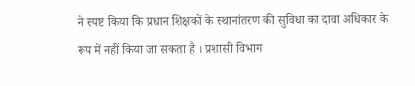ने स्पष्ट किया कि प्रधान शिक्षकों के स्थानांतरण की सुविधा का दावा अधिकार के रूप में नहीं किया जा सकता है । प्रशासी विभाग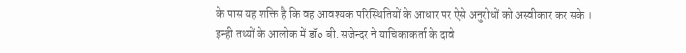के पास यह शक्ति है कि वह आवश्यक परिस्थितियों के आधार पर ऐसे अनुरोधों को अस्वीकार कर सके । इन्ही तथ्यों के आलोक में डॉ० बी. सजेन्दर ने याचिकाकर्ता के दावे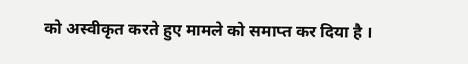को अस्वीकृत करते हुए मामले को समाप्त कर दिया है ।